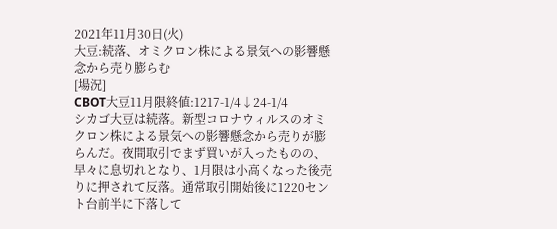2021年11月30日(火)
大豆:続落、オミクロン株による景気への影響懸念から売り膨らむ
[場況]
CBOT大豆11月限終値:1217-1/4↓24-1/4
シカゴ大豆は続落。新型コロナウィルスのオミクロン株による景気への影響懸念から売りが膨らんだ。夜間取引でまず買いが入ったものの、早々に息切れとなり、1月限は小高くなった後売りに押されて反落。通常取引開始後に1220セント台前半に下落して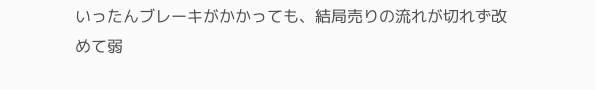いったんブレーキがかかっても、結局売りの流れが切れず改めて弱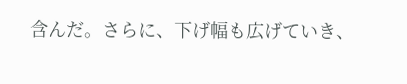含んだ。さらに、下げ幅も広げていき、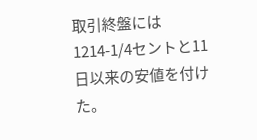取引終盤には1214-1/4セントと11日以来の安値を付けた。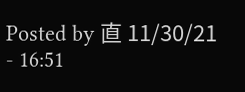Posted by 直 11/30/21 - 16:51